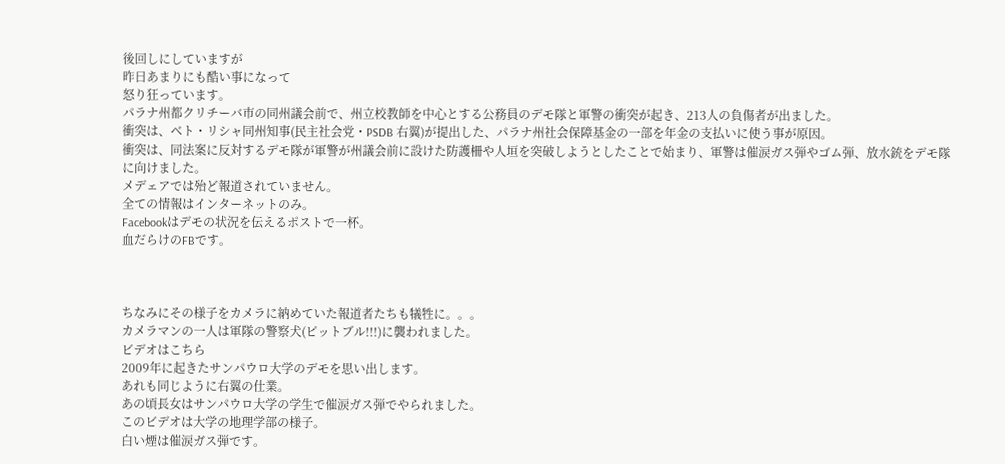後回しにしていますが
昨日あまりにも酷い事になって
怒り狂っています。
パラナ州都クリチーバ市の同州議会前で、州立校教師を中心とする公務員のデモ隊と軍警の衝突が起き、213人の負傷者が出ました。
衝突は、ベト・リシャ同州知事(民主社会党・PSDB 右翼)が提出した、パラナ州社会保障基金の一部を年金の支払いに使う事が原因。
衝突は、同法案に反対するデモ隊が軍警が州議会前に設けた防護柵や人垣を突破しようとしたことで始まり、軍警は催涙ガス弾やゴム弾、放水銃をデモ隊に向けました。
メデェアでは殆ど報道されていません。
全ての情報はインターネットのみ。
Facebookはデモの状況を伝えるポストで一杯。
血だらけのFBです。



ちなみにその様子をカメラに納めていた報道者たちも犠牲に。。。
カメラマンの一人は軍隊の警察犬(ピットブル!!!)に襲われました。
ビデオはこちら
2009年に起きたサンパウロ大学のデモを思い出します。
あれも同じように右翼の仕業。
あの頃長女はサンパウロ大学の学生で催涙ガス弾でやられました。
このビデオは大学の地理学部の様子。
白い煙は催涙ガス弾です。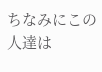ちなみにこの人達は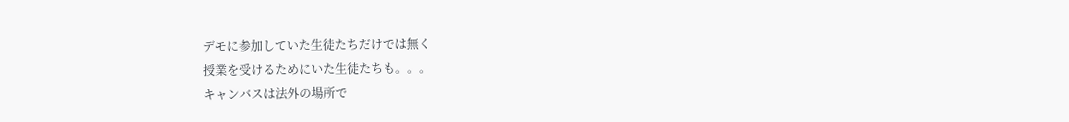デモに参加していた生徒たちだけでは無く
授業を受けるためにいた生徒たちも。。。
キャンバスは法外の場所で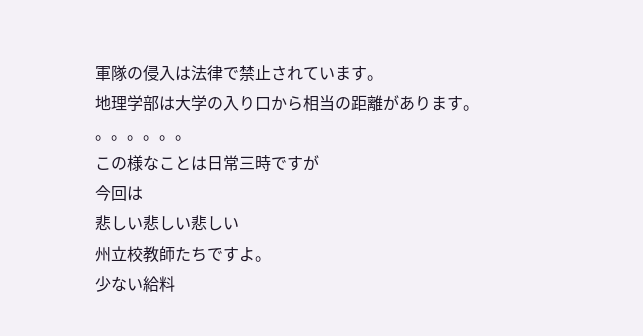軍隊の侵入は法律で禁止されています。
地理学部は大学の入り口から相当の距離があります。
。。。。。。
この様なことは日常三時ですが
今回は
悲しい悲しい悲しい
州立校教師たちですよ。
少ない給料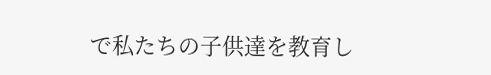で私たちの子供達を教育し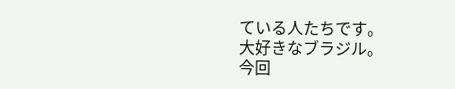ている人たちです。
大好きなブラジル。
今回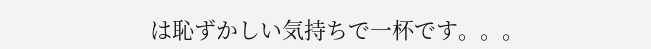は恥ずかしい気持ちで一杯です。。。